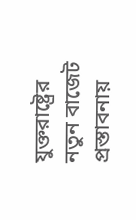যুক্তরাষ্ট্রের নতুন বাজেট প্রস্তাবনায়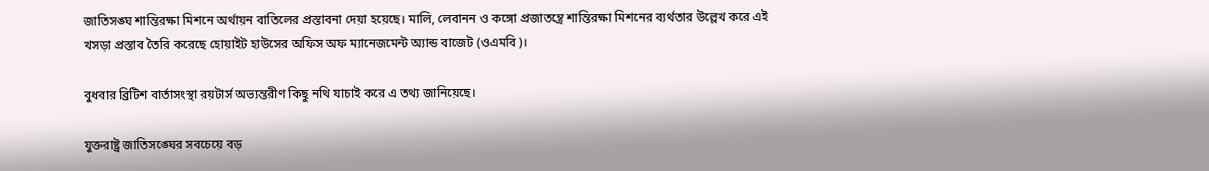জাতিসঙ্ঘ শান্তিরক্ষা মিশনে অর্থায়ন বাতিলের প্রস্তাবনা দেয়া হয়েছে। মালি, লেবানন ও কঙ্গো প্রজাতন্ত্রে শান্তিরক্ষা মিশনের ব্যর্থতার উল্লেখ করে এই খসড়া প্রস্তাব তৈরি করেছে হোয়াইট হাউসের অফিস অফ ম্যানেজমেন্ট অ্যান্ড বাজেট (ওএমবি)।

বুধবার ব্রিটিশ বার্তাসংস্থা রয়টার্স অভ্যন্তরীণ কিছু নথি যাচাই করে এ তথ্য জানিয়েছে।

যুক্তরাষ্ট্র জাতিসঙ্ঘের সবচেয়ে বড়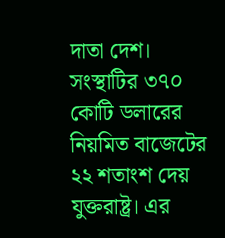দাতা দেশ। সংস্থাটির ৩৭০ কোটি ডলারের নিয়মিত বাজেটের ২২ শতাংশ দেয় যুক্তরাষ্ট্র। এর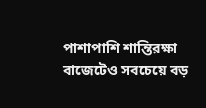পাশাপাশি শান্তিরক্ষা বাজেটেও সবচেয়ে বড়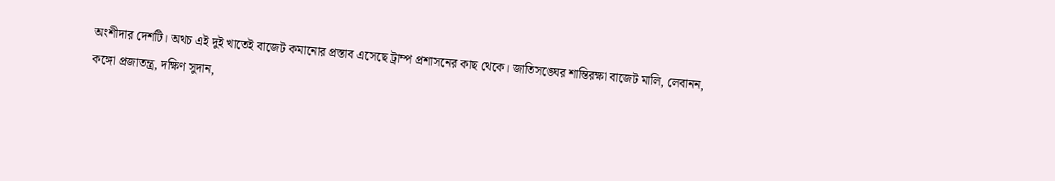অংশীদার দেশটি। অথচ এই দুই খাতেই বাজেট কমানোর প্রস্তাব এসেছে ট্রাম্প প্রশাসনের কাছ থেকে। জাতিসঙ্ঘের শান্তিরক্ষা বাজেট মালি, লেবানন, কঙ্গো প্রজাতন্ত্র, দক্ষিণ সুদান,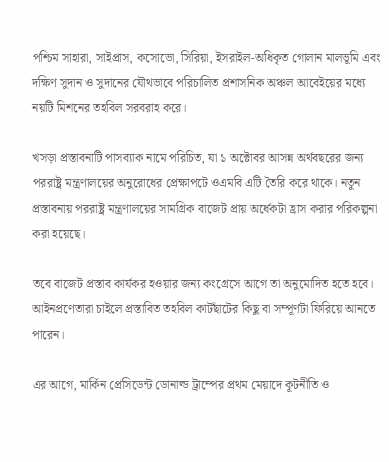পশ্চিম সাহারা, সাইপ্রাস, কসোভো, সিরিয়া, ইসরাইল-অধিকৃত গোলান মালভূমি এবং দক্ষিণ সুদান ও সুদানের যৌথভাবে পরিচালিত প্রশাসনিক অঞ্চল আবেইয়ের মধ্যে নয়টি মিশনের তহবিল সরবরাহ করে।

খসড়া প্রস্তাবনাটি পাসব্যাক নামে পরিচিত, যা ১ অক্টোবর আসন্ন অর্থবছরের জন্য পররাষ্ট্র মন্ত্রণালয়ের অনুরোধের প্রেক্ষাপটে ওএমবি এটি তৈরি করে থাকে। নতুন প্রস্তাবনায় পররাষ্ট্র মন্ত্রণালয়ের সামগ্রিক বাজেট প্রায় অর্ধেকটা হ্রাস করার পরিকল্পনা করা হয়েছে।

তবে বাজেট প্রস্তাব কার্যকর হওয়ার জন্য কংগ্রেসে আগে তা অনুমোদিত হতে হবে। আইনপ্রণেতারা চাইলে প্রস্তাবিত তহবিল কাটছাঁটের কিছু বা সম্পূর্ণটা ফিরিয়ে আনতে পারেন।

এর আগে, মার্কিন প্রেসিডেন্ট ডোনাল্ড ট্রাম্পের প্রথম মেয়াদে কূটনীতি ও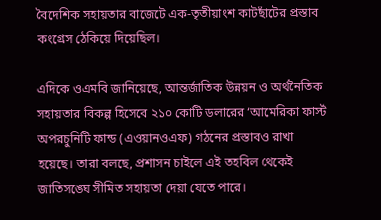বৈদেশিক সহায়তার বাজেটে এক-তৃতীয়াংশ কাটছাঁটের প্রস্তাব কংগ্রেস ঠেকিয়ে দিয়েছিল।

এদিকে ওএমবি জানিয়েছে, আন্তর্জাতিক উন্নয়ন ও অর্থনৈতিক সহায়তার বিকল্প হিসেবে ২১০ কোটি ডলারের ‘আমেরিকা ফার্স্ট অপরচুনিটি ফান্ড (এওয়ানওএফ) গঠনের প্রস্তাবও রাখা হয়েছে। তারা বলছে, প্রশাসন চাইলে এই তহবিল থেকেই জাতিসঙ্ঘে সীমিত সহায়তা দেয়া যেতে পারে।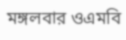মঙ্গলবার ওএমবি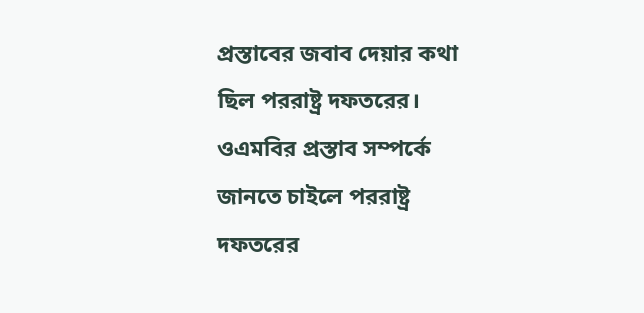প্রস্তাবের জবাব দেয়ার কথা ছিল পররাষ্ট্র দফতরের। ওএমবির প্রস্তাব সম্পর্কে জানতে চাইলে পররাষ্ট্র দফতরের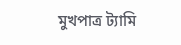মুখপাত্র ট্যামি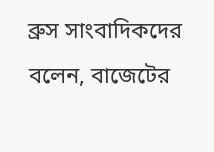ব্রুস সাংবাদিকদের বলেন, বাজেটের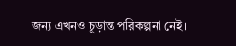জন্য এখনও চূড়ান্ত পরিকল্পনা নেই।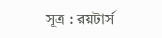সূত্র : রয়টার্স